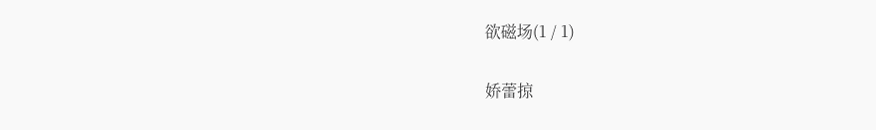欲磁场(1 / 1)

娇蕾掠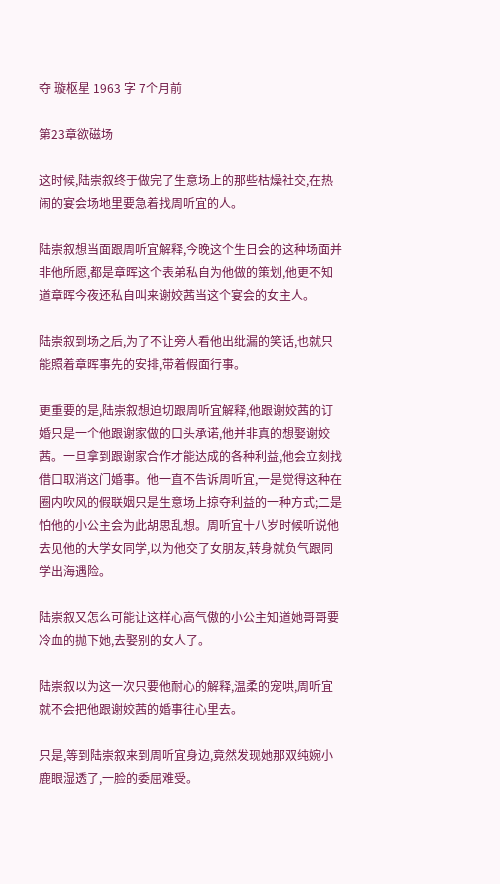夺 璇枢星 1963 字 7个月前

第23章欲磁场

这时候,陆崇叙终于做完了生意场上的那些枯燥社交,在热闹的宴会场地里要急着找周听宜的人。

陆崇叙想当面跟周听宜解释,今晚这个生日会的这种场面并非他所愿,都是章晖这个表弟私自为他做的策划,他更不知道章晖今夜还私自叫来谢姣茜当这个宴会的女主人。

陆崇叙到场之后,为了不让旁人看他出纰漏的笑话,也就只能照着章晖事先的安排,带着假面行事。

更重要的是,陆崇叙想迫切跟周听宜解释,他跟谢姣茜的订婚只是一个他跟谢家做的口头承诺,他并非真的想娶谢姣茜。一旦拿到跟谢家合作才能达成的各种利益,他会立刻找借口取消这门婚事。他一直不告诉周听宜,一是觉得这种在圈内吹风的假联姻只是生意场上掠夺利益的一种方式;二是怕他的小公主会为此胡思乱想。周听宜十八岁时候听说他去见他的大学女同学,以为他交了女朋友,转身就负气跟同学出海遇险。

陆崇叙又怎么可能让这样心高气傲的小公主知道她哥哥要冷血的抛下她,去娶别的女人了。

陆崇叙以为这一次只要他耐心的解释,温柔的宠哄,周听宜就不会把他跟谢姣茜的婚事往心里去。

只是,等到陆崇叙来到周听宜身边,竟然发现她那双纯婉小鹿眼湿透了,一脸的委屈难受。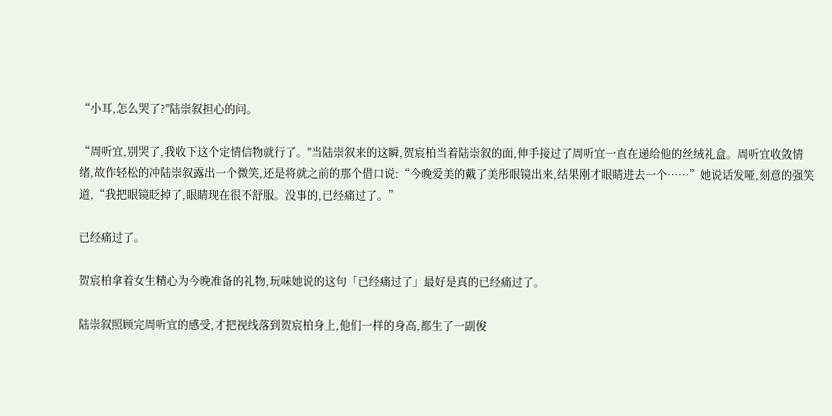“小耳,怎么哭了?"陆崇叙担心的问。

“周听宜,别哭了,我收下这个定情信物就行了。"当陆崇叙来的这瞬,贺宸柏当着陆崇叙的面,伸手接过了周听宜一直在递给他的丝绒礼盒。周听宜收敛情绪,故作轻松的冲陆崇叙露出一个微笑,还是将就之前的那个借口说:“今晚爱美的戴了美彤眼镜出来,结果刚才眼睛进去一个……”她说话发哑,刻意的强笑道,“我把眼镜眨掉了,眼睛现在很不舒服。没事的,已经痛过了。”

已经痛过了。

贺宸柏拿着女生精心为今晚准备的礼物,玩味她说的这句「已经痛过了」最好是真的已经痛过了。

陆崇叙照顾完周听宜的感受,才把视线落到贺宸柏身上,他们一样的身高,都生了一副俊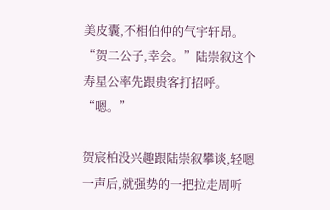美皮囊,不相伯仲的气宇轩昂。“贺二公子,幸会。”陆崇叙这个寿星公率先跟贵客打招呼。“嗯。”

贺宸柏没兴趣跟陆崇叙攀谈,轻嗯一声后,就强势的一把拉走周听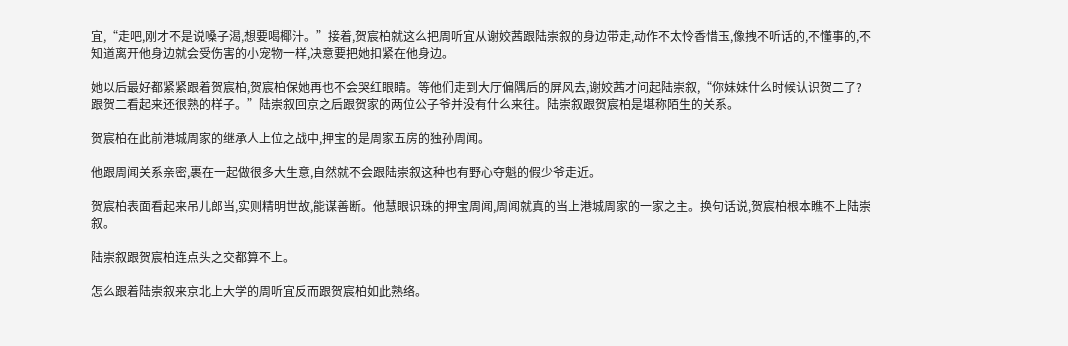宜,“走吧,刚才不是说嗓子渴,想要喝椰汁。”接着,贺宸柏就这么把周听宜从谢姣茜跟陆崇叙的身边带走,动作不太怜香惜玉,像拽不听话的,不懂事的,不知道离开他身边就会受伤害的小宠物一样,决意要把她扣紧在他身边。

她以后最好都紧紧跟着贺宸柏,贺宸柏保她再也不会哭红眼睛。等他们走到大厅偏隅后的屏风去,谢姣茜才问起陆崇叙,“你妹妹什么时候认识贺二了?跟贺二看起来还很熟的样子。”陆崇叙回京之后跟贺家的两位公子爷并没有什么来往。陆崇叙跟贺宸柏是堪称陌生的关系。

贺宸柏在此前港城周家的继承人上位之战中,押宝的是周家五房的独孙周闻。

他跟周闻关系亲密,裹在一起做很多大生意,自然就不会跟陆崇叙这种也有野心夺魁的假少爷走近。

贺宸柏表面看起来吊儿郎当,实则精明世故,能谋善断。他慧眼识珠的押宝周闻,周闻就真的当上港城周家的一家之主。换句话说,贺宸柏根本瞧不上陆崇叙。

陆崇叙跟贺宸柏连点头之交都算不上。

怎么跟着陆崇叙来京北上大学的周听宜反而跟贺宸柏如此熟络。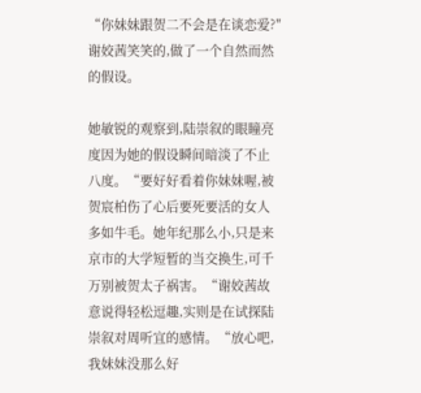“你妹妹跟贺二不会是在谈恋爱?"谢姣茜笑笑的,做了一个自然而然的假设。

她敏锐的观察到,陆崇叙的眼瞳亮度因为她的假设瞬间暗淡了不止八度。“要好好看着你妹妹喔,被贺宸柏伤了心后要死要活的女人多如牛毛。她年纪那么小,只是来京市的大学短暂的当交换生,可千万别被贺太子祸害。“谢姣茜故意说得轻松逗趣,实则是在试探陆崇叙对周听宜的感情。“放心吧,我妹妹没那么好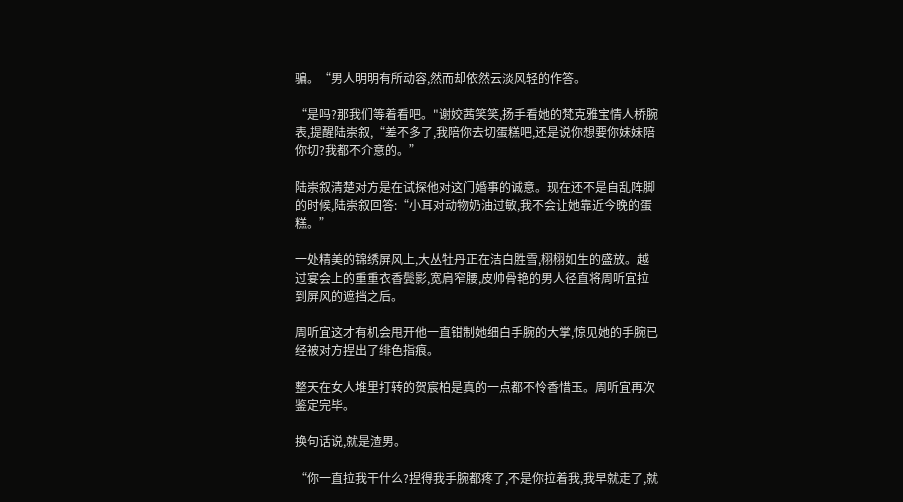骗。“男人明明有所动容,然而却依然云淡风轻的作答。

“是吗?那我们等着看吧。"谢姣茜笑笑,扬手看她的梵克雅宝情人桥腕表,提醒陆崇叙,“差不多了,我陪你去切蛋糕吧,还是说你想要你妹妹陪你切?我都不介意的。”

陆崇叙清楚对方是在试探他对这门婚事的诚意。现在还不是自乱阵脚的时候,陆崇叙回答:“小耳对动物奶油过敏,我不会让她靠近今晚的蛋糕。”

一处精美的锦绣屏风上,大丛牡丹正在洁白胜雪,栩栩如生的盛放。越过宴会上的重重衣香鬓影,宽肩窄腰,皮帅骨艳的男人径直将周听宜拉到屏风的遮挡之后。

周听宜这才有机会甩开他一直钳制她细白手腕的大掌,惊见她的手腕已经被对方捏出了绯色指痕。

整天在女人堆里打转的贺宸柏是真的一点都不怜香惜玉。周听宜再次鉴定完毕。

换句话说,就是渣男。

“你一直拉我干什么?捏得我手腕都疼了,不是你拉着我,我早就走了,就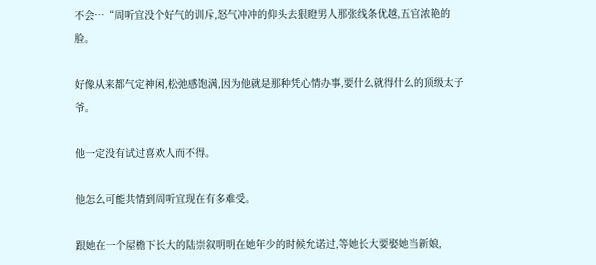不会…“周听宜没个好气的训斥,怒气冲冲的仰头去狠瞪男人那张线条优越,五官浓艳的脸。

好像从来都气定神闲,松弛感饱满,因为他就是那种凭心情办事,要什么就得什么的顶级太子爷。

他一定没有试过喜欢人而不得。

他怎么可能共情到周听宜现在有多难受。

跟她在一个屋檐下长大的陆崇叙明明在她年少的时候允诺过,等她长大要娶她当新娘,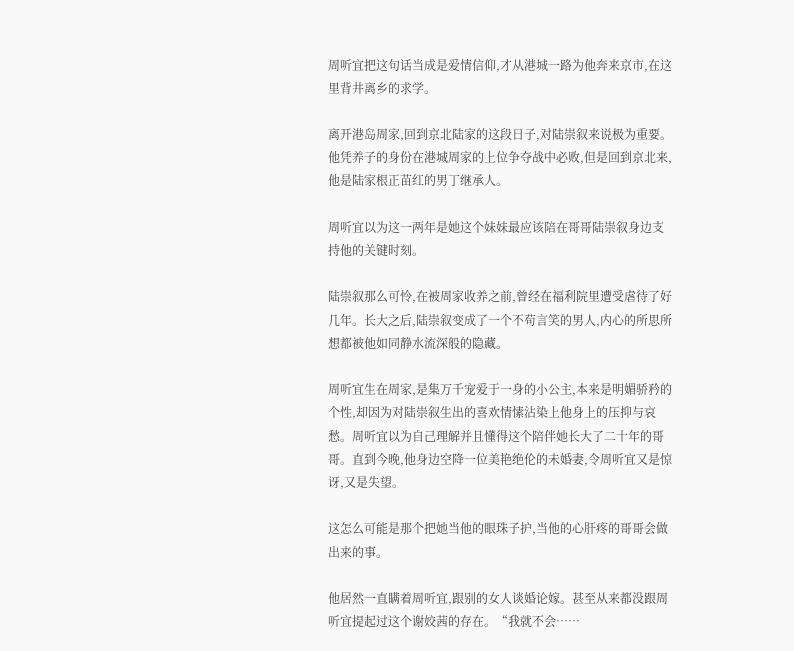周听宜把这句话当成是爱情信仰,才从港城一路为他奔来京市,在这里背井离乡的求学。

离开港岛周家,回到京北陆家的这段日子,对陆崇叙来说极为重要。他凭养子的身份在港城周家的上位争夺战中必败,但是回到京北来,他是陆家根正苗红的男丁继承人。

周听宜以为这一两年是她这个妹妹最应该陪在哥哥陆崇叙身边支持他的关键时刻。

陆崇叙那么可怜,在被周家收养之前,曾经在福利院里遭受虐待了好几年。长大之后,陆崇叙变成了一个不苟言笑的男人,内心的所思所想都被他如同静水流深般的隐藏。

周听宜生在周家,是集万千宠爱于一身的小公主,本来是明媚骄矜的个性,却因为对陆崇叙生出的喜欢情愫沾染上他身上的压抑与哀愁。周听宜以为自己理解并且懂得这个陪伴她长大了二十年的哥哥。直到今晚,他身边空降一位美艳绝伦的未婚妻,令周听宜又是惊讶,又是失望。

这怎么可能是那个把她当他的眼珠子护,当他的心肝疼的哥哥会做出来的事。

他居然一直瞒着周听宜,跟别的女人谈婚论嫁。甚至从来都没跟周听宜提起过这个谢姣茜的存在。“我就不会……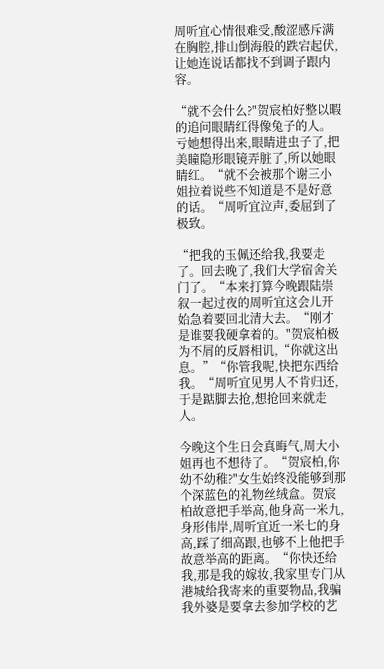周听宜心情很难受,酸涩感斥满在胸腔,排山倒海般的跌宕起伏,让她连说话都找不到调子跟内容。

“就不会什么?"贺宸柏好整以暇的追问眼睛红得像兔子的人。亏她想得出来,眼睛进虫子了,把美瞳隐形眼镜弄脏了,所以她眼睛红。“就不会被那个谢三小姐拉着说些不知道是不是好意的话。“周听宜泣声,委屈到了极致。

“把我的玉佩还给我,我要走了。回去晚了,我们大学宿舍关门了。“本来打算今晚跟陆崇叙一起过夜的周听宜这会儿开始急着要回北清大去。“刚才是谁要我硬拿着的。"贺宸柏极为不屑的反唇相讥,“你就这出息。”“你管我呢,快把东西给我。“周听宜见男人不肯归还,于是踮脚去抢,想抢回来就走人。

今晚这个生日会真晦气,周大小姐再也不想待了。“贺宸柏,你幼不幼稚?"女生始终没能够到那个深蓝色的礼物丝绒盒。贺宸柏故意把手举高,他身高一米九,身形伟岸,周听宜近一米七的身高,踩了细高跟,也够不上他把手故意举高的距离。“你快还给我,那是我的嫁妆,我家里专门从港城给我寄来的重要物品,我骗我外婆是要拿去参加学校的艺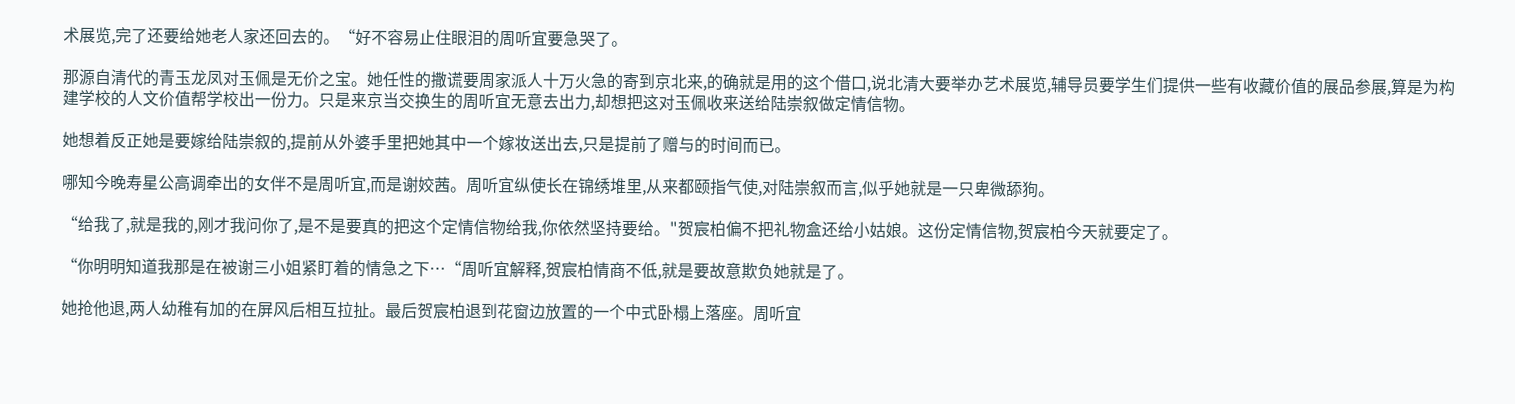术展览,完了还要给她老人家还回去的。“好不容易止住眼泪的周听宜要急哭了。

那源自清代的青玉龙凤对玉佩是无价之宝。她任性的撒谎要周家派人十万火急的寄到京北来,的确就是用的这个借口,说北清大要举办艺术展览,辅导员要学生们提供一些有收藏价值的展品参展,算是为构建学校的人文价值帮学校出一份力。只是来京当交换生的周听宜无意去出力,却想把这对玉佩收来送给陆崇叙做定情信物。

她想着反正她是要嫁给陆崇叙的,提前从外婆手里把她其中一个嫁妆送出去,只是提前了赠与的时间而已。

哪知今晚寿星公高调牵出的女伴不是周听宜,而是谢姣茜。周听宜纵使长在锦绣堆里,从来都颐指气使,对陆崇叙而言,似乎她就是一只卑微舔狗。

“给我了,就是我的,刚才我问你了,是不是要真的把这个定情信物给我,你依然坚持要给。"贺宸柏偏不把礼物盒还给小姑娘。这份定情信物,贺宸柏今天就要定了。

“你明明知道我那是在被谢三小姐紧盯着的情急之下…“周听宜解释,贺宸柏情商不低,就是要故意欺负她就是了。

她抢他退,两人幼稚有加的在屏风后相互拉扯。最后贺宸柏退到花窗边放置的一个中式卧榻上落座。周听宜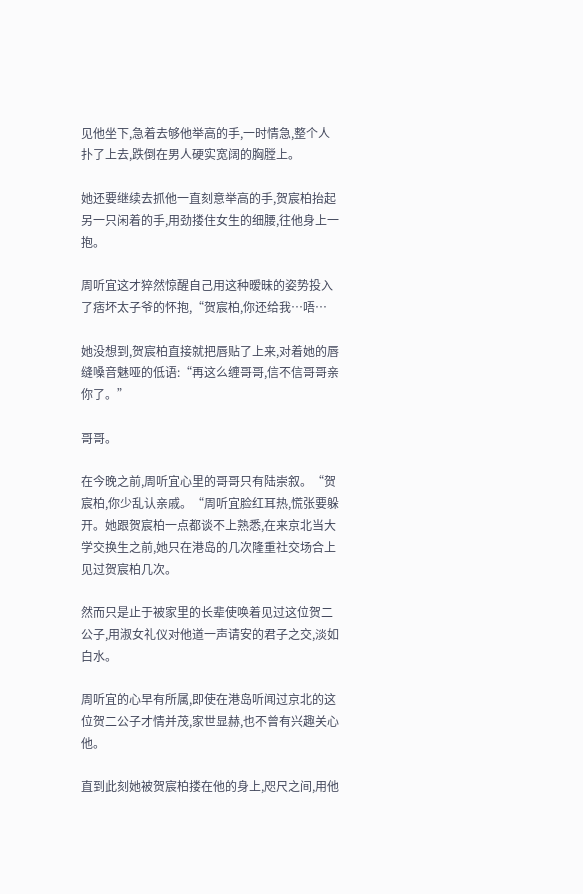见他坐下,急着去够他举高的手,一时情急,整个人扑了上去,跌倒在男人硬实宽阔的胸膛上。

她还要继续去抓他一直刻意举高的手,贺宸柏抬起另一只闲着的手,用劲搂住女生的细腰,往他身上一抱。

周听宜这才猝然惊醒自己用这种暧昧的姿势投入了痞坏太子爷的怀抱,“贺宸柏,你还给我…唔…

她没想到,贺宸柏直接就把唇贴了上来,对着她的唇缝嗓音魅哑的低语:“再这么缠哥哥,信不信哥哥亲你了。”

哥哥。

在今晚之前,周听宜心里的哥哥只有陆崇叙。“贺宸柏,你少乱认亲戚。“周听宜脸红耳热,慌张要躲开。她跟贺宸柏一点都谈不上熟悉,在来京北当大学交换生之前,她只在港岛的几次隆重社交场合上见过贺宸柏几次。

然而只是止于被家里的长辈使唤着见过这位贺二公子,用淑女礼仪对他道一声请安的君子之交,淡如白水。

周听宜的心早有所属,即使在港岛听闻过京北的这位贺二公子才情并茂,家世显赫,也不曾有兴趣关心他。

直到此刻她被贺宸柏搂在他的身上,咫尺之间,用他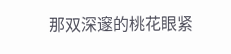那双深邃的桃花眼紧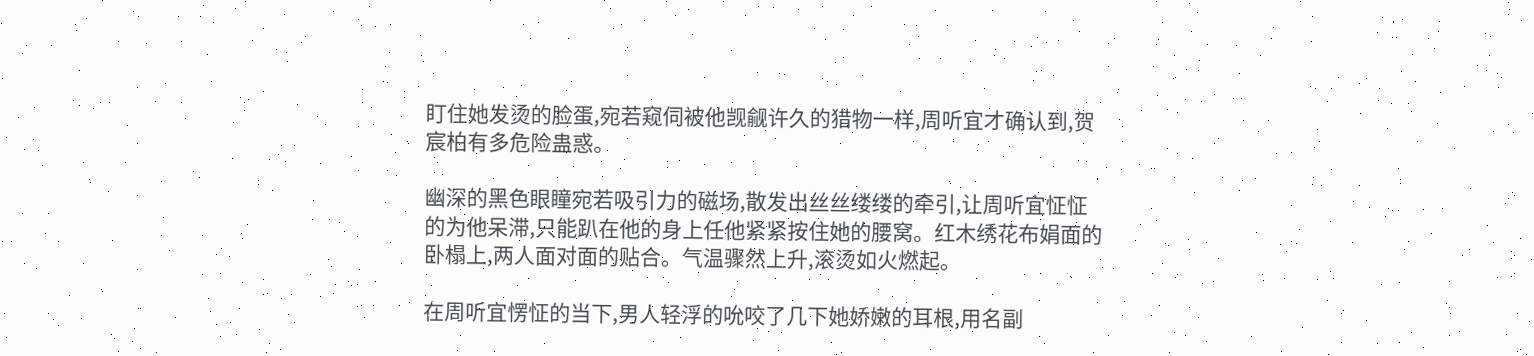盯住她发烫的脸蛋,宛若窥伺被他觊觎许久的猎物一样,周听宜才确认到,贺宸柏有多危险蛊惑。

幽深的黑色眼瞳宛若吸引力的磁场,散发出丝丝缕缕的牵引,让周听宜怔怔的为他呆滞,只能趴在他的身上任他紧紧按住她的腰窝。红木绣花布娟面的卧榻上,两人面对面的贴合。气温骤然上升,滚烫如火燃起。

在周听宜愣怔的当下,男人轻浮的吮咬了几下她娇嫩的耳根,用名副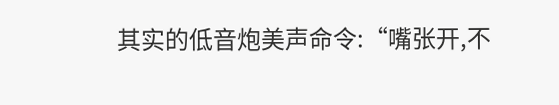其实的低音炮美声命令:“嘴张开,不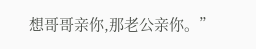想哥哥亲你,那老公亲你。”